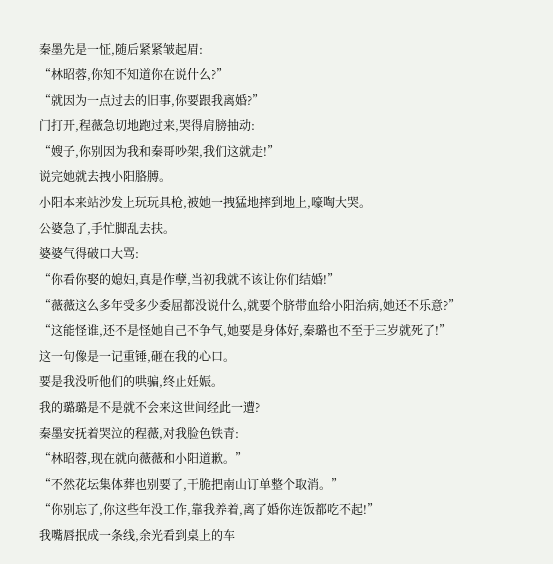秦墨先是一怔,随后紧紧皱起眉:
“林昭蓉,你知不知道你在说什么?”
“就因为一点过去的旧事,你要跟我离婚?”
门打开,程薇急切地跑过来,哭得肩膀抽动:
“嫂子,你别因为我和秦哥吵架,我们这就走!”
说完她就去拽小阳胳膊。
小阳本来站沙发上玩玩具枪,被她一拽猛地摔到地上,嚎啕大哭。
公婆急了,手忙脚乱去扶。
婆婆气得破口大骂:
“你看你娶的媳妇,真是作孽,当初我就不该让你们结婚!”
“薇薇这么多年受多少委屈都没说什么,就要个脐带血给小阳治病,她还不乐意?”
“这能怪谁,还不是怪她自己不争气,她要是身体好,秦璐也不至于三岁就死了!”
这一句像是一记重锤,砸在我的心口。
要是我没听他们的哄骗,终止妊娠。
我的璐璐是不是就不会来这世间经此一遭?
秦墨安抚着哭泣的程薇,对我脸色铁青:
“林昭蓉,现在就向薇薇和小阳道歉。”
“不然花坛集体葬也别要了,干脆把南山订单整个取消。”
“你别忘了,你这些年没工作,靠我养着,离了婚你连饭都吃不起!”
我嘴唇抿成一条线,余光看到桌上的车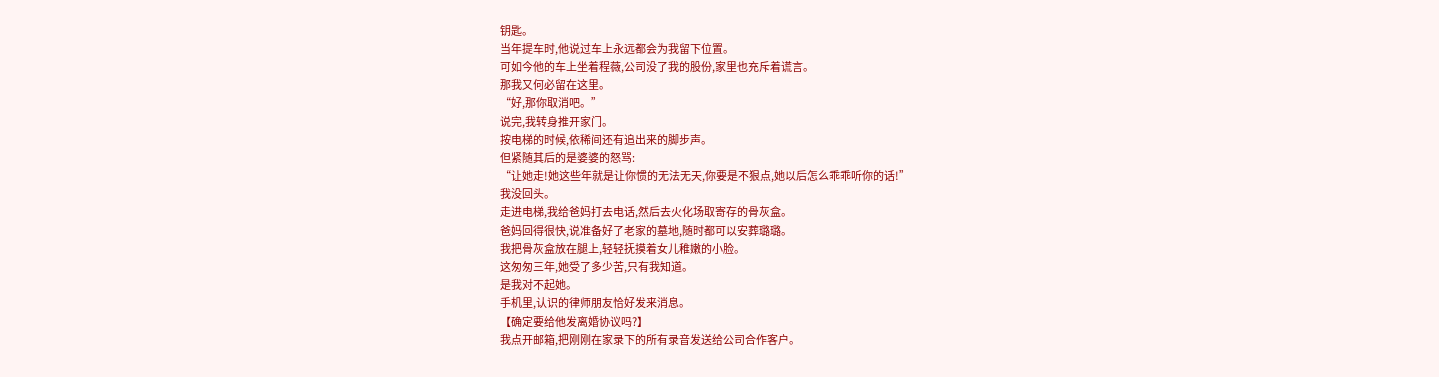钥匙。
当年提车时,他说过车上永远都会为我留下位置。
可如今他的车上坐着程薇,公司没了我的股份,家里也充斥着谎言。
那我又何必留在这里。
“好,那你取消吧。”
说完,我转身推开家门。
按电梯的时候,依稀间还有追出来的脚步声。
但紧随其后的是婆婆的怒骂:
“让她走!她这些年就是让你惯的无法无天,你要是不狠点,她以后怎么乖乖听你的话!”
我没回头。
走进电梯,我给爸妈打去电话,然后去火化场取寄存的骨灰盒。
爸妈回得很快,说准备好了老家的墓地,随时都可以安葬璐璐。
我把骨灰盒放在腿上,轻轻抚摸着女儿稚嫩的小脸。
这匆匆三年,她受了多少苦,只有我知道。
是我对不起她。
手机里,认识的律师朋友恰好发来消息。
【确定要给他发离婚协议吗?】
我点开邮箱,把刚刚在家录下的所有录音发送给公司合作客户。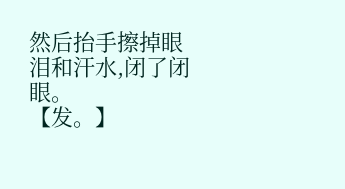然后抬手擦掉眼泪和汗水,闭了闭眼。
【发。】